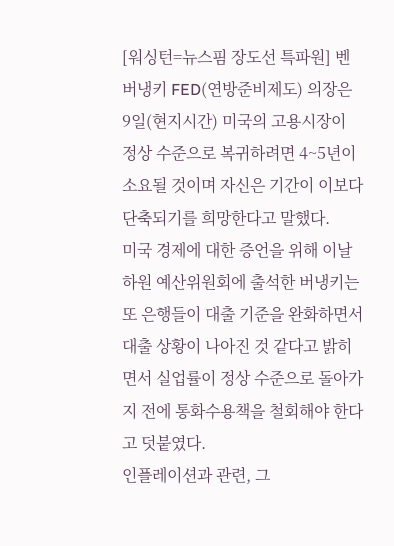[워싱턴=뉴스핌 장도선 특파원] 벤 버냉키 FED(연방준비제도) 의장은 9일(현지시간) 미국의 고용시장이 정상 수준으로 복귀하려면 4~5년이 소요될 것이며 자신은 기간이 이보다 단축되기를 희망한다고 말했다.
미국 경제에 대한 증언을 위해 이날 하원 예산위원회에 출석한 버냉키는 또 은행들이 대출 기준을 완화하면서 대출 상황이 나아진 것 같다고 밝히면서 실업률이 정상 수준으로 돌아가지 전에 통화수용책을 철회해야 한다고 덧붙였다.
인플레이션과 관련, 그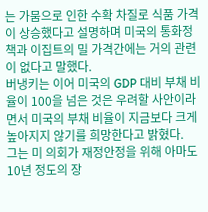는 가뭄으로 인한 수확 차질로 식품 가격이 상승했다고 설명하며 미국의 통화정책과 이집트의 밀 가격간에는 거의 관련이 없다고 말했다.
버냉키는 이어 미국의 GDP 대비 부채 비율이 100을 넘은 것은 우려할 사안이라면서 미국의 부채 비율이 지금보다 크게 높아지지 않기를 희망한다고 밝혔다.
그는 미 의회가 재정안정을 위해 아마도 10년 정도의 장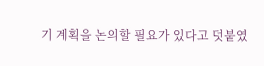기 계획을 논의할 필요가 있다고 덧붙였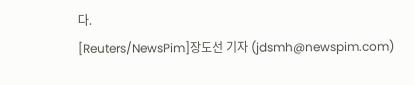다.
[Reuters/NewsPim]장도선 기자 (jdsmh@newspim.com)